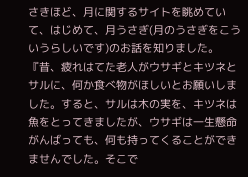さきほど、月に関するサイトを眺めていて、はじめて、月うさぎ(月のうさぎをこういうらしいです)のお話を知りました。
『昔、疲れはてた老人がウサギとキツネとサルに、何か食べ物がほしいとお願いしました。すると、サルは木の実を、キツネは魚をとってきましたが、ウサギは一生懸命がんばっても、何も持ってくることができませんでした。そこで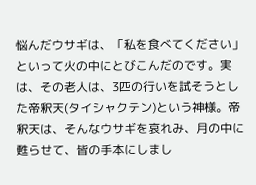悩んだウサギは、「私を食べてください」といって火の中にとびこんだのです。実は、その老人は、3匹の行いを試そうとした帝釈天(タイシャクテン)という神様。帝釈天は、そんなウサギを哀れみ、月の中に甦らせて、皆の手本にしまし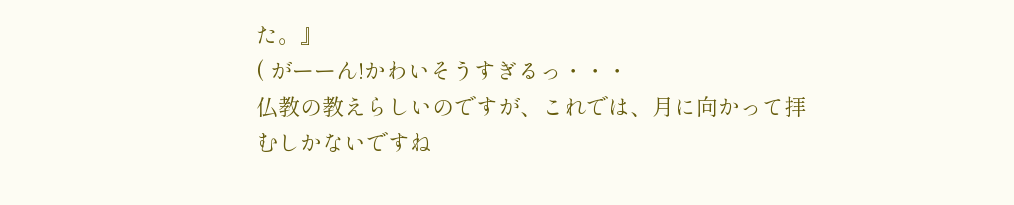た。』
( がーーん!かわいそうすぎるっ・・・
仏教の教えらしいのですが、これでは、月に向かって拝むしかないですね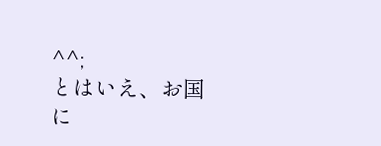^^;
とはいえ、お国に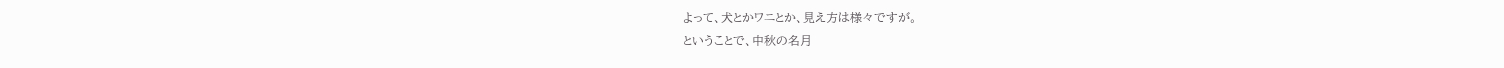よって、犬とかワニとか、見え方は様々ですが。
ということで、中秋の名月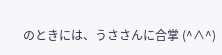のときには、うささんに合掌 (^∧^)